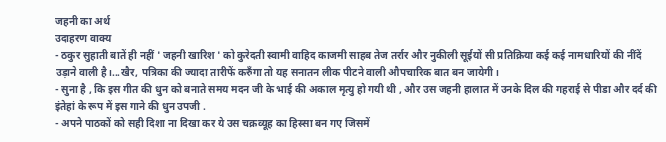जहनी का अर्थ
उदाहरण वाक्य
- ठकुर सुहाती बातें ही नहीं ' जहनी खारिश ' को कुरेदती स्वामी वाहिद काजमी साहब तेज तर्रार और नुकीली सूईयों सी प्रतिक्रिया कई कई नामधारियों की नींदें उड़ाने वाली है।...खैर, पत्रिका की ज्यादा तारीफें करुँगा तो यह सनातन लीक पीटने वाली औपचारिक बात बन जायेगी।
- सुना है , कि इस गीत की धुन को बनाते समय मदन जी के भाई की अकाल मृत्यु हो गयी थी , और उस जहनी हालात में उनके दिल की गहराई से पीडा और दर्द की इंतेहां के रूप में इस गाने की धुन उपजी .
- अपने पाठकों को सही दिशा ना दिखा कर ये उस चक्रव्यूह का हिस्सा बन गए जिसमें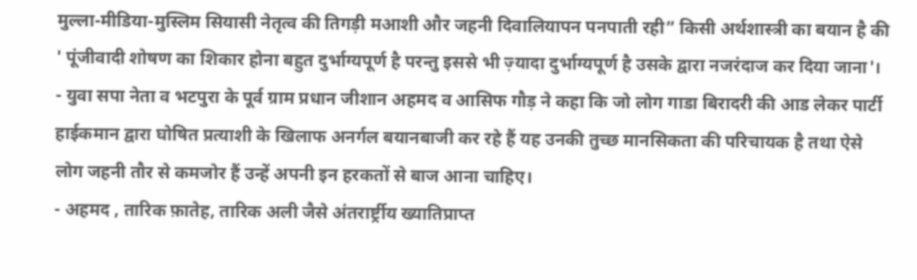मुल्ला-मीडिया-मुस्लिम सियासी नेतृत्व की तिगड़ी मआशी और जहनी दिवालियापन पनपाती रही” किसी अर्थशास्त्री का बयान है की ' पूंजीवादी शोषण का शिकार होना बहुत दुर्भाग्यपूर्ण है परन्तु इससे भी ज़्यादा दुर्भाग्यपूर्ण है उसके द्वारा नजरंदाज कर दिया जाना'।
- युवा सपा नेता व भटपुरा के पूर्व ग्राम प्रधान जीशान अहमद व आसिफ गौड़ ने कहा कि जो लोग गाडा बिरादरी की आड लेकर पार्टी हाईकमान द्वारा घोषित प्रत्याशी के खिलाफ अनर्गल बयानबाजी कर रहे हैं यह उनकी तुच्छ मानसिकता की परिचायक है तथा ऐसे लोग जहनी तौर से कमजोर हैं उन्हें अपनी इन हरकतों से बाज आना चाहिए।
- अहमद , तारिक फ़ातेह, तारिक अली जैसे अंतरार्ष्ट्रीय ख्यातिप्राप्त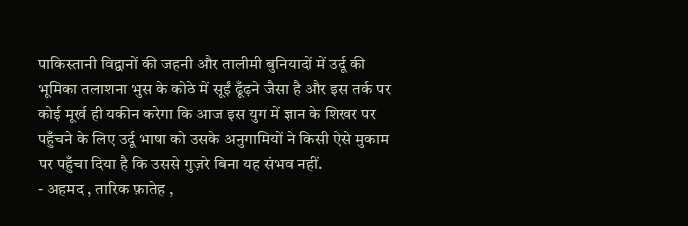पाकिस्तानी विद्वानों की जहनी और तालीमी बुनियादों में उर्दू की भूमिका तलाशना भुस के कोठे में सूईं ढूँढ़ने जैसा है और इस तर्क पर कोई मूर्ख ही यकीन करेगा कि आज इस युग में ज्ञान के शिखर पर पहुँचने के लिए उर्दू भाषा को उसके अनुगामियों ने किसी ऐसे मुकाम पर पहुँचा दिया है कि उससे गुज़रे बिना यह संभव नहीं.
- अहमद , तारिक फ़ातेह ,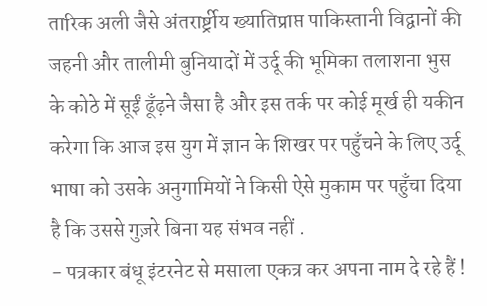तारिक अली जैसे अंतरार्ष्ट्रीय ख्यातिप्राप्त पाकिस्तानी विद्वानों की जहनी और तालीमी बुनियादों में उर्दू की भूमिका तलाशना भुस के कोठे में सूईं ढूँढ़ने जैसा है और इस तर्क पर कोई मूर्ख ही यकीन करेगा कि आज इस युग में ज्ञान के शिखर पर पहुँचने के लिए उर्दू भाषा को उसके अनुगामियों ने किसी ऐसे मुकाम पर पहुँचा दिया है कि उससे गुज़रे बिना यह संभव नहीं .
- पत्रकार बंधू इंटरनेट से मसाला एकत्र कर अपना नाम दे रहे हैं !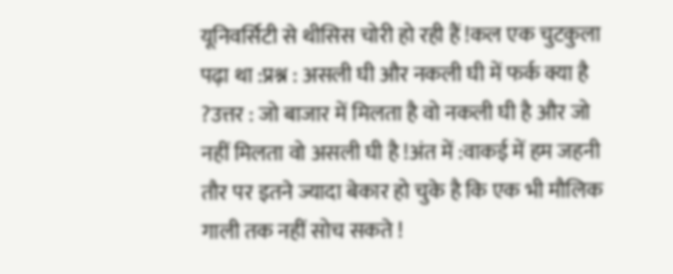यूनिवर्सिटी से थीसिस चोरी हो रही हैं !कल एक चुटकुला पढ़ा था :प्रश्न : असली घी और नकली घी में फर्क क्या है ?उत्तर : जो बाजार में मिलता है वो नकली घी है और जो नहीं मिलता वो असली घी है !अंत में :वाकई में हम जहनी तौर पर इतने ज्यादा बेकार हो चुके है कि एक भी मौलिक गाली तक नहीं सोच सकते !